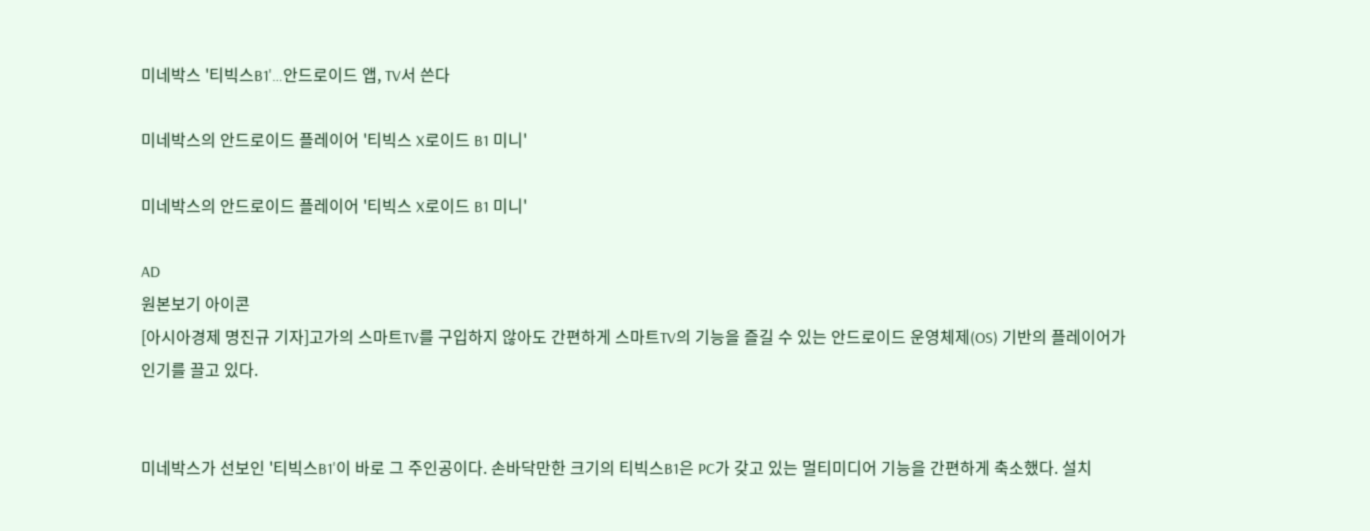미네박스 '티빅스B1'…안드로이드 앱, TV서 쓴다

미네박스의 안드로이드 플레이어 '티빅스 X로이드 B1 미니'

미네박스의 안드로이드 플레이어 '티빅스 X로이드 B1 미니'

AD
원본보기 아이콘
[아시아경제 명진규 기자]고가의 스마트TV를 구입하지 않아도 간편하게 스마트TV의 기능을 즐길 수 있는 안드로이드 운영체제(OS) 기반의 플레이어가 인기를 끌고 있다.


미네박스가 선보인 '티빅스B1'이 바로 그 주인공이다. 손바닥만한 크기의 티빅스B1은 PC가 갖고 있는 멀티미디어 기능을 간편하게 축소했다. 설치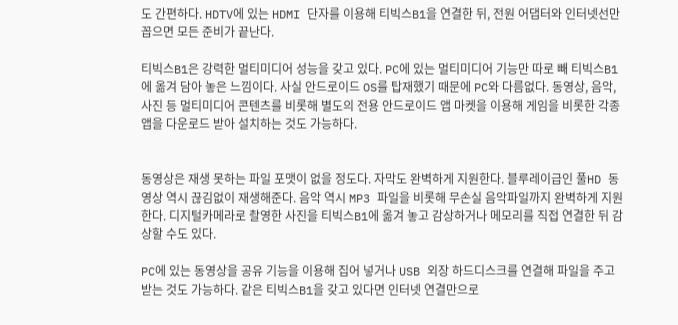도 간편하다. HDTV에 있는 HDMI 단자를 이용해 티빅스B1을 연결한 뒤, 전원 어댑터와 인터넷선만 꼽으면 모든 준비가 끝난다.

티빅스B1은 강력한 멀티미디어 성능을 갖고 있다. PC에 있는 멀티미디어 기능만 따로 빼 티빅스B1에 옮겨 담아 놓은 느낌이다. 사실 안드로이드 OS를 탑재했기 때문에 PC와 다름없다. 동영상, 음악, 사진 등 멀티미디어 콘텐츠를 비롯해 별도의 전용 안드로이드 앱 마켓을 이용해 게임을 비롯한 각종 앱을 다운로드 받아 설치하는 것도 가능하다.


동영상은 재생 못하는 파일 포맷이 없을 정도다. 자막도 완벽하게 지원한다. 블루레이급인 풀HD 동영상 역시 끊김없이 재생해준다. 음악 역시 MP3 파일을 비롯해 무손실 음악파일까지 완벽하게 지원한다. 디지털카메라로 촬영한 사진을 티빅스B1에 옮겨 놓고 감상하거나 메모리를 직접 연결한 뒤 감상할 수도 있다.

PC에 있는 동영상을 공유 기능을 이용해 집어 넣거나 USB 외장 하드디스크를 연결해 파일을 주고 받는 것도 가능하다. 같은 티빅스B1을 갖고 있다면 인터넷 연결만으로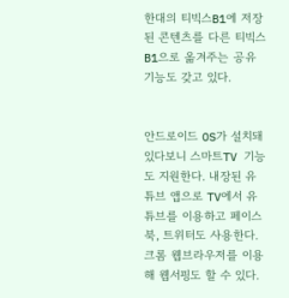한대의 티빅스B1에 저장된 콘텐츠를 다른 티빅스B1으로 옮겨주는 공유 기능도 갖고 있다.


안드로이드 OS가 설치돼 있다보니 스마트TV 기능도 지원한다. 내장된 유튜브 앱으로 TV에서 유튜브를 이용하고 페이스북, 트위터도 사용한다. 크롬 웹브라우저를 이용해 웹서핑도 할 수 있다.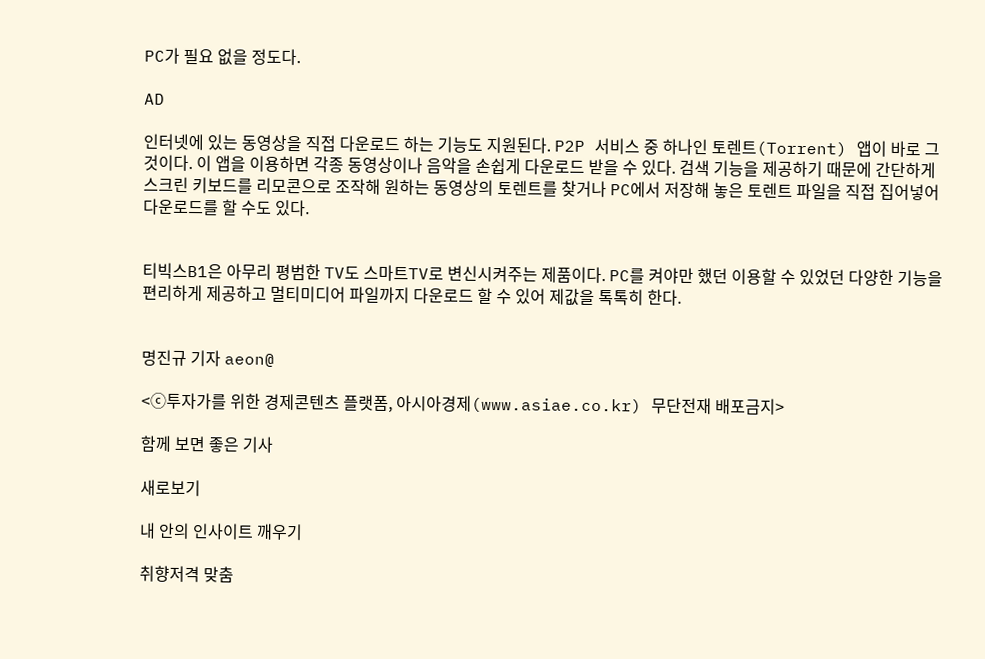PC가 필요 없을 정도다.

AD

인터넷에 있는 동영상을 직접 다운로드 하는 기능도 지원된다. P2P 서비스 중 하나인 토렌트(Torrent) 앱이 바로 그것이다. 이 앱을 이용하면 각종 동영상이나 음악을 손쉽게 다운로드 받을 수 있다. 검색 기능을 제공하기 때문에 간단하게 스크린 키보드를 리모콘으로 조작해 원하는 동영상의 토렌트를 찾거나 PC에서 저장해 놓은 토렌트 파일을 직접 집어넣어 다운로드를 할 수도 있다.


티빅스B1은 아무리 평범한 TV도 스마트TV로 변신시켜주는 제품이다. PC를 켜야만 했던 이용할 수 있었던 다양한 기능을 편리하게 제공하고 멀티미디어 파일까지 다운로드 할 수 있어 제값을 톡톡히 한다.


명진규 기자 aeon@

<ⓒ투자가를 위한 경제콘텐츠 플랫폼, 아시아경제(www.asiae.co.kr) 무단전재 배포금지>

함께 보면 좋은 기사

새로보기

내 안의 인사이트 깨우기

취향저격 맞춤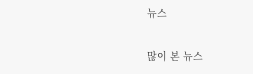뉴스

많이 본 뉴스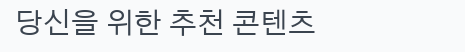당신을 위한 추천 콘텐츠